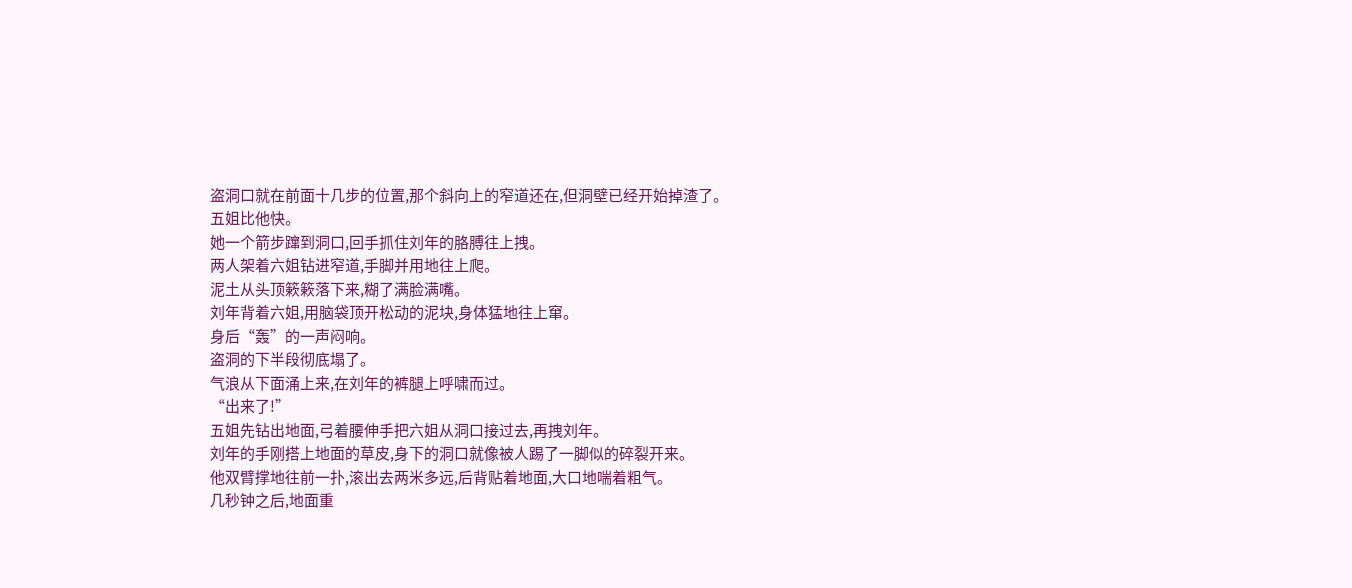盗洞口就在前面十几步的位置,那个斜向上的窄道还在,但洞壁已经开始掉渣了。
五姐比他快。
她一个箭步蹿到洞口,回手抓住刘年的胳膊往上拽。
两人架着六姐钻进窄道,手脚并用地往上爬。
泥土从头顶簌簌落下来,糊了满脸满嘴。
刘年背着六姐,用脑袋顶开松动的泥块,身体猛地往上窜。
身后“轰”的一声闷响。
盗洞的下半段彻底塌了。
气浪从下面涌上来,在刘年的裤腿上呼啸而过。
“出来了!”
五姐先钻出地面,弓着腰伸手把六姐从洞口接过去,再拽刘年。
刘年的手刚搭上地面的草皮,身下的洞口就像被人踢了一脚似的碎裂开来。
他双臂撑地往前一扑,滚出去两米多远,后背贴着地面,大口地喘着粗气。
几秒钟之后,地面重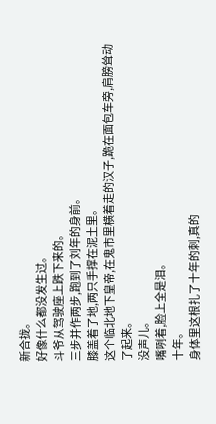新合拢。
好像什么都没发生过。
斗爷从驾驶座上跌下来的。
三步并作两步,跑到了刘年的身前。
膝盖着了地,两只手撑在泥土里。
这个临北地下皇帝,在鬼市里横着走的汉子,跪在面包车旁,肩膀耸动了起来。
没声儿。
嘴咧着,脸上全是泪。
十年。
身体里这根扎了十年的刺,真的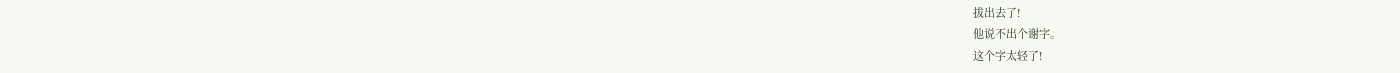拔出去了!
他说不出个谢字。
这个字太轻了!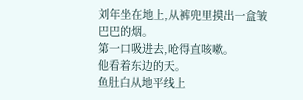刘年坐在地上,从裤兜里摸出一盒皱巴巴的烟。
第一口吸进去,呛得直咳嗽。
他看着东边的天。
鱼肚白从地平线上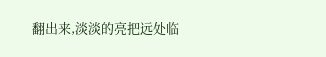翻出来,淡淡的亮把远处临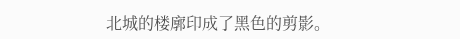北城的楼廓印成了黑色的剪影。